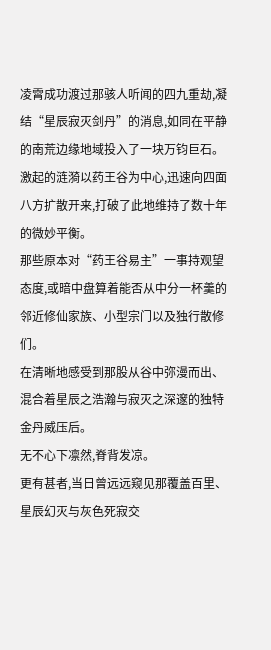凌霄成功渡过那骇人听闻的四九重劫,凝结“星辰寂灭剑丹”的消息,如同在平静的南荒边缘地域投入了一块万钧巨石。
激起的涟漪以药王谷为中心,迅速向四面八方扩散开来,打破了此地维持了数十年的微妙平衡。
那些原本对“药王谷易主”一事持观望态度,或暗中盘算着能否从中分一杯羹的邻近修仙家族、小型宗门以及独行散修们。
在清晰地感受到那股从谷中弥漫而出、混合着星辰之浩瀚与寂灭之深邃的独特金丹威压后。
无不心下凛然,脊背发凉。
更有甚者,当日曾远远窥见那覆盖百里、星辰幻灭与灰色死寂交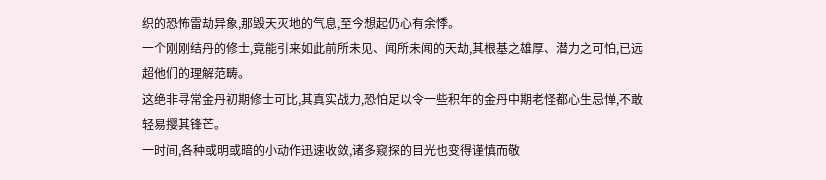织的恐怖雷劫异象,那毁天灭地的气息,至今想起仍心有余悸。
一个刚刚结丹的修士,竟能引来如此前所未见、闻所未闻的天劫,其根基之雄厚、潜力之可怕,已远超他们的理解范畴。
这绝非寻常金丹初期修士可比,其真实战力,恐怕足以令一些积年的金丹中期老怪都心生忌惮,不敢轻易撄其锋芒。
一时间,各种或明或暗的小动作迅速收敛,诸多窥探的目光也变得谨慎而敬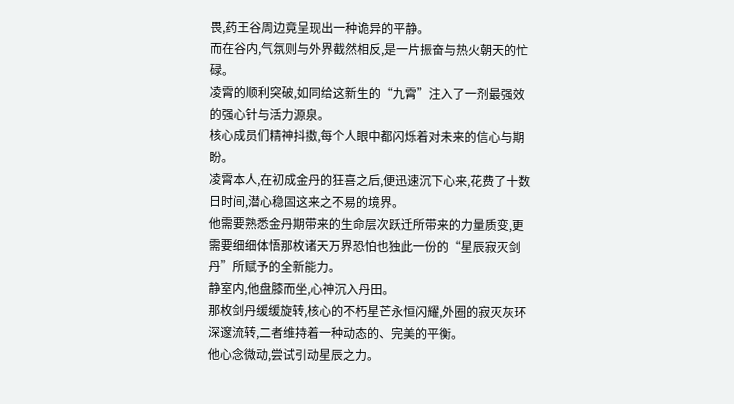畏,药王谷周边竟呈现出一种诡异的平静。
而在谷内,气氛则与外界截然相反,是一片振奋与热火朝天的忙碌。
凌霄的顺利突破,如同给这新生的“九霄”注入了一剂最强效的强心针与活力源泉。
核心成员们精神抖擞,每个人眼中都闪烁着对未来的信心与期盼。
凌霄本人,在初成金丹的狂喜之后,便迅速沉下心来,花费了十数日时间,潜心稳固这来之不易的境界。
他需要熟悉金丹期带来的生命层次跃迁所带来的力量质变,更需要细细体悟那枚诸天万界恐怕也独此一份的“星辰寂灭剑丹”所赋予的全新能力。
静室内,他盘膝而坐,心神沉入丹田。
那枚剑丹缓缓旋转,核心的不朽星芒永恒闪耀,外圈的寂灭灰环深邃流转,二者维持着一种动态的、完美的平衡。
他心念微动,尝试引动星辰之力。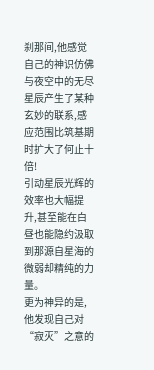刹那间,他感觉自己的神识仿佛与夜空中的无尽星辰产生了某种玄妙的联系,感应范围比筑基期时扩大了何止十倍!
引动星辰光辉的效率也大幅提升,甚至能在白昼也能隐约汲取到那源自星海的微弱却精纯的力量。
更为神异的是,他发现自己对“寂灭”之意的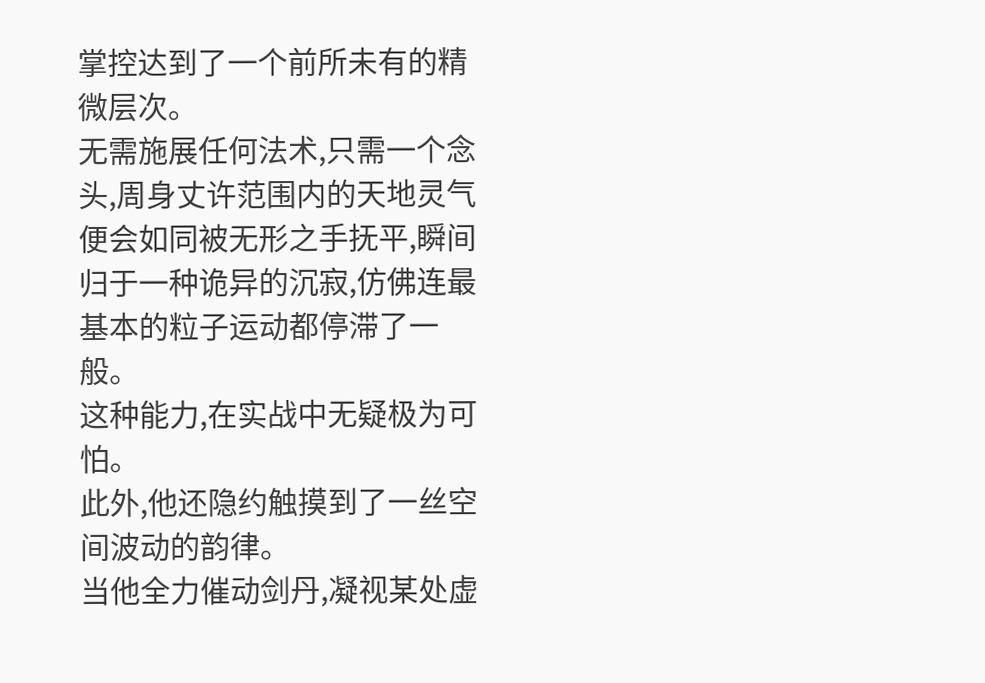掌控达到了一个前所未有的精微层次。
无需施展任何法术,只需一个念头,周身丈许范围内的天地灵气便会如同被无形之手抚平,瞬间归于一种诡异的沉寂,仿佛连最基本的粒子运动都停滞了一般。
这种能力,在实战中无疑极为可怕。
此外,他还隐约触摸到了一丝空间波动的韵律。
当他全力催动剑丹,凝视某处虚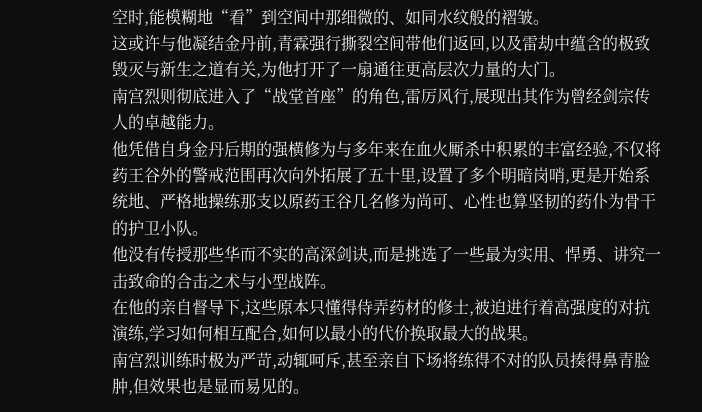空时,能模糊地“看”到空间中那细微的、如同水纹般的褶皱。
这或许与他凝结金丹前,青霖强行撕裂空间带他们返回,以及雷劫中蕴含的极致毁灭与新生之道有关,为他打开了一扇通往更高层次力量的大门。
南宫烈则彻底进入了“战堂首座”的角色,雷厉风行,展现出其作为曾经剑宗传人的卓越能力。
他凭借自身金丹后期的强横修为与多年来在血火厮杀中积累的丰富经验,不仅将药王谷外的警戒范围再次向外拓展了五十里,设置了多个明暗岗哨,更是开始系统地、严格地操练那支以原药王谷几名修为尚可、心性也算坚韧的药仆为骨干的护卫小队。
他没有传授那些华而不实的高深剑诀,而是挑选了一些最为实用、悍勇、讲究一击致命的合击之术与小型战阵。
在他的亲自督导下,这些原本只懂得侍弄药材的修士,被迫进行着高强度的对抗演练,学习如何相互配合,如何以最小的代价换取最大的战果。
南宫烈训练时极为严苛,动辄呵斥,甚至亲自下场将练得不对的队员揍得鼻青脸肿,但效果也是显而易见的。